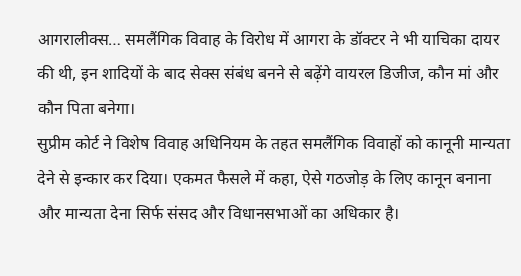आगरालीक्स… समलैंगिक विवाह के विरोध में आगरा के डॉक्टर ने भी याचिका दायर की थी, इन शादियों के बाद सेक्स संबंध बनने से बढ़ेंगे वायरल डिजीज, कौन मां और कौन पिता बनेगा।
सुप्रीम कोर्ट ने विशेष विवाह अधिनियम के तहत समलैंगिक विवाहों को कानूनी मान्यता देने से इन्कार कर दिया। एकमत फैसले में कहा, ऐसे गठजोड़ के लिए कानून बनाना और मान्यता देना सिर्फ संसद और विधानसभाओं का अधिकार है।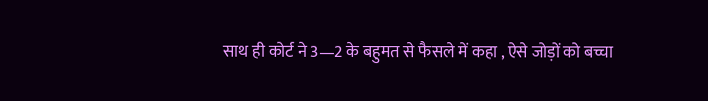साथ ही कोर्ट ने 3—2 के बहुमत से फैसले में कहा , ऐसे जोड़ों को बच्चा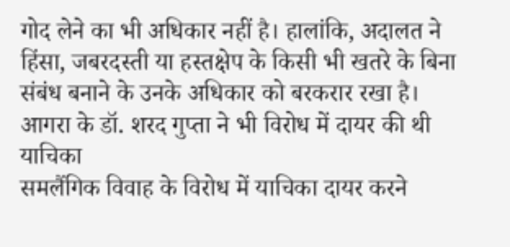गोद लेने का भी अधिकार नहीं है। हालांकि, अदालत ने हिंसा, जबरदस्ती या हस्तक्षेप के किसी भी खतरे के बिना संबंध बनाने के उनके अधिकार को बरकरार रखा है।
आगरा के डॉ. शरद गुप्ता ने भी विरोध में दायर की थी याचिका
समलैंगिक विवाह के विरोध में याचिका दायर करने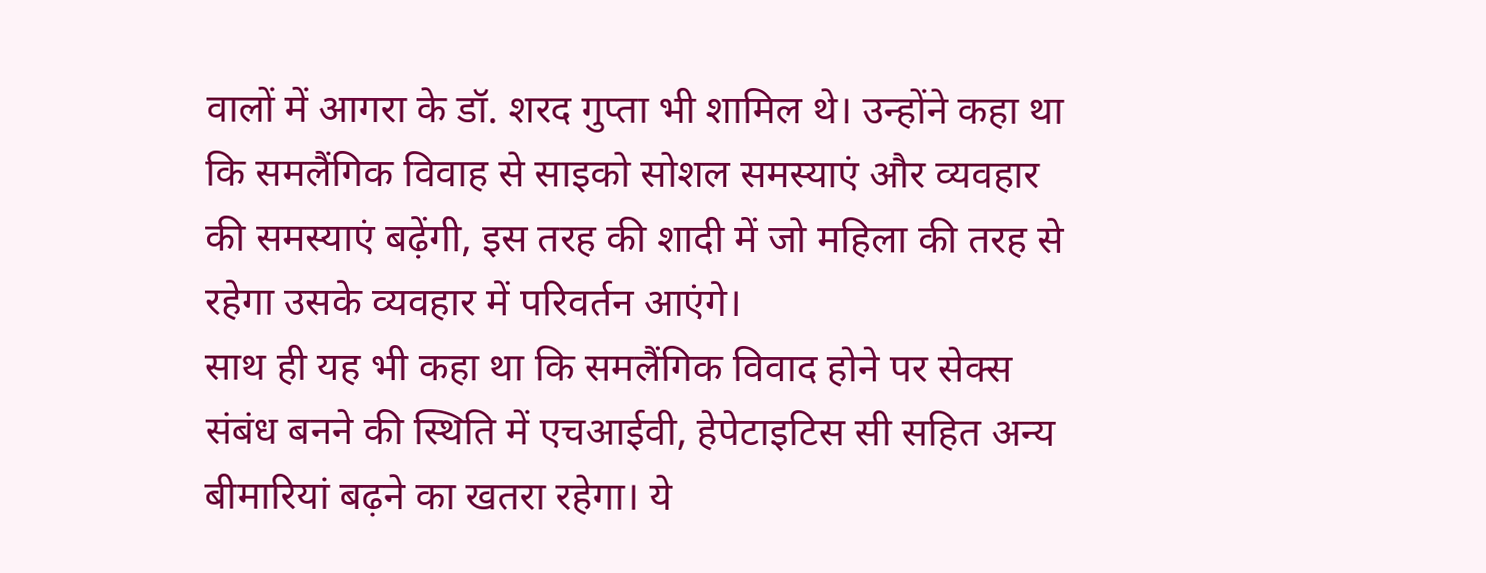वालों में आगरा के डॉ. शरद गुप्ता भी शामिल थे। उन्होंने कहा था कि समलैंगिक विवाह से साइको सोशल समस्याएं और व्यवहार की समस्याएं बढ़ेंगी, इस तरह की शादी में जो महिला की तरह से रहेगा उसके व्यवहार में परिवर्तन आएंगे।
साथ ही यह भी कहा था कि समलैंगिक विवाद होने पर सेक्स संबंध बनने की स्थिति में एचआईवी, हेपेटाइटिस सी सहित अन्य बीमारियां बढ़ने का खतरा रहेगा। ये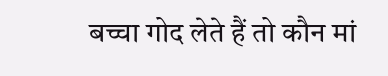बच्चा गोद लेते हैं तो कौन मां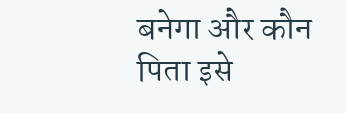बनेगा और कौन पिता इसे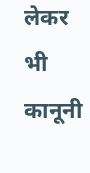लेकर भी कानूनी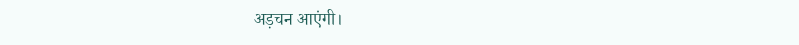अड़चन आएंगी।